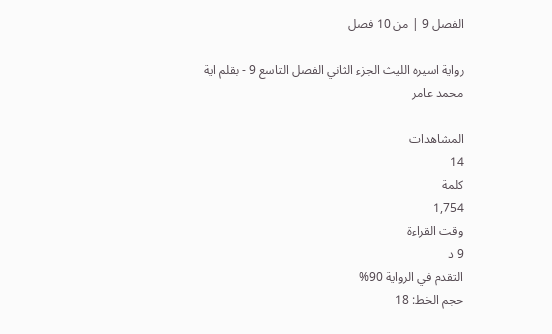الفصل 9 | من 10 فصل

رواية اسيره الليث الجزء الثاني الفصل التاسع 9 - بقلم اية محمد عامر

المشاهدات
14
كلمة
1,754
وقت القراءة
9 د
التقدم في الرواية 90%
حجم الخط: 18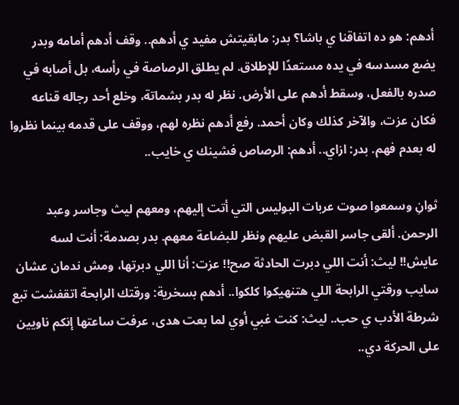أدهم: هو ده اتفاقنا ي باشا؟ بدر: مابقيتش مفيد ي أدهم.. وقف أدهم أمامه وبدر يضع مسدسه في يده مستعدًا للإطلاق. لم يطلق الرصاصة في رأسه، بل أصابه في صدره بالفعل، وسقط أدهم على الأرض. نظر له بدر بشماتة، وخلع أحد رجاله قناعه فكان عزت، والآخر كذلك وكان أحمد. رفع أدهم نظره لهم، ووقف على قدمه بينما نظروا له بعدم فهم. بدر: ازاي.. أدهم: الرصاص فشينك ي خايب..

ثوانِ وسمعوا صوت عربات البوليس التي أتت إليهم، ومعهم ليث وجاسر وعبد الرحمن. ألقى جاسر القبض عليهم ونظر للبضاعة معهم. بدر بصدمة: أنت لسه عايش!! ليث: أنت اللي دبرت الحادثة صح!! عزت: أنا اللي دبرتها، ومش ندمان عشان سايب ورقتي الرابحة اللي هتنهيكوا كلكوا.. أدهم بسخرية: ورقتك الرابحة اتقفشت تبع شرطة الأدب ي حب.. ليث: كنت غبي أوي لما بعت هدى، عرفت ساعتها إنكم ناويين على الحركة دي..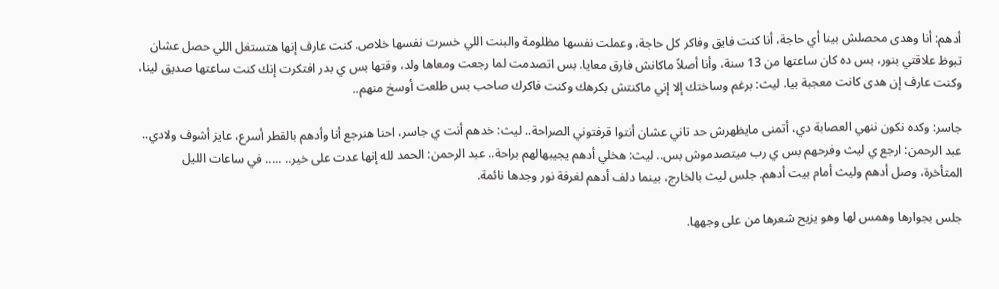أدهم: أنا وهدى محصلش بينا أي حاجة، أنا كنت فايق وفاكر كل حاجة، وعملت نفسها مظلومة والبنت اللي خسرت نفسها خلاص. كنت عارف إنها هتستغل اللي حصل عشان تبوظ علاقتي بنور، بس ده كان ساعتها من 13 سنة، وأنا أصلاً ماكانش فارق معايا. بس اتصدمت لما رجعت ومعاها ولد، وقتها بس ي بدر افتكرت إنك كنت ساعتها صديق لينا، وكنت عارف إن هدى كانت معجبة بيا. ليث: برغم وساختك إلا إني ماكنتش بكرهك وكنت فاكرك صاحب بس طلعت أوسخ منهم..

جاسر: وكده نكون ننهي العصابة دي، أتمنى مايظهرش حد تاني عشان أنتوا قرفتوني الصراحة.. ليث: خدهم أنت ي جاسر، احنا هنرجع أنا وأدهم بالقطر أسرع، عايز أشوف ولادي.. عبد الرحمن: ارجع ي ليث وفرحهم بس ي رب ميتصدموش بس.. ليث: هخلي أدهم يجيبهالهم براحة.. عبد الرحمن: الحمد لله إنها عدت على خير.. ..... في ساعات الليل المتأخرة، وصل أدهم وليث أمام بيت أدهم. جلس ليث بالخارج، بينما دلف أدهم لغرفة نور وجدها نائمة.

جلس بجوارها وهمس لها وهو يزيح شعرها من على وجهها.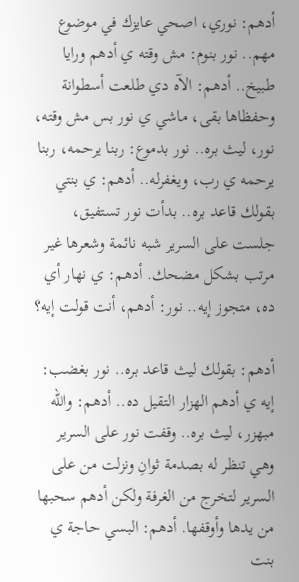أدهم: نوري، اصحي عايزك في موضوع مهم.. نور بنوم: مش وقته ي أدهم ورايا طبيخ.. أدهم: الآه دي طلعت أسطوانة وحفظاها بقى، ماشي ي نور بس مش وقته، نور، ليث بره.. نور بدموع: ربنا يرحمه، ربنا يرحمه ي رب، ويغفرله.. أدهم: ي بنتي بقولك قاعد بره.. بدأت نور تستفيق، جلست على السرير شبه نائمة وشعرها غير مرتب بشكل مضحك. أدهم: ي نهار أي ده، متجوز إيه.. نور: أدهم، أنت قولت إيه؟

أدهم: بقولك ليث قاعد بره.. نور بغضب: إيه ي أدهم الهزار التقيل ده.. أدهم: والله مبهزر، ليث بره.. وقفت نور على السرير وهي تنظر له بصدمة ثوانِ ونزلت من على السرير لتخرج من الغرفة ولكن أدهم سحبها من يدها وأوقفها. أدهم: البسي حاجة ي بنت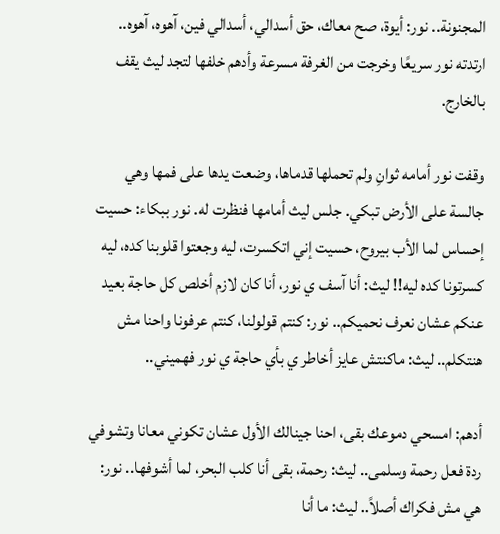المجنونة.. نور: أيوة، صح معاك، حق أسدالي، أسدالي فين، آهوه، آهوه.. ارتدته نور سريعًا وخرجت من الغرفة مسرعة وأدهم خلفها لتجد ليث يقف بالخارج.

وقفت نور أمامه ثوانِ ولم تحملها قدماها، وضعت يدها على فمها وهي جالسة على الأرض تبكي. جلس ليث أمامها فنظرت له. نور ببكاء: حسيت إحساس لما الأب بيروح، حسيت إني اتكسرت، ليه وجعتوا قلوبنا كده، ليه كسرتونا كده ليه!! ليث: أنا آسف ي نور، أنا كان لازم أخلص كل حاجة بعيد عنكم عشان نعرف نحميكم.. نور: كنتم قولولنا، كنتم عرفونا واحنا مش هنتكلم.. ليث: ماكنتش عايز أخاطر ي بأي حاجة ي نور فهميني..

أدهم: امسحي دموعك بقى، احنا جينالك الأول عشان تكوني معانا وتشوفي ردة فعل رحمة وسلمى.. ليث: رحمة، بقى أنا كلب البحر، لما أشوفها.. نور: هي مش فكراك أصلاً.. ليث: ما أنا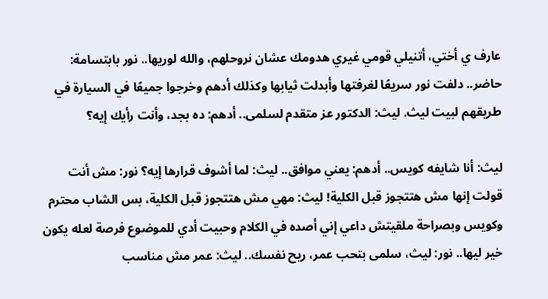عارف ي أختي، أتنيلي قومي غيري هدومك عشان نروحلهم، والله لوريها.. نور بابتسامة: حاضر.. دلفت نور سريعًا لغرفتها وأبدلت ثيابها وكذلك أدهم وخرجوا جميعًا في السيارة في طريقهم لبيت ليث. ليث: الدكتور عز متقدم لسلمى.. أدهم: ده بجد، وأنت رأيك إيه؟

ليث: أنا شايفه كويس.. أدهم: يعني موافق.. ليث: لما أشوف قرارها إيه؟ نور: مش أنت قولت إنها مش هتتجوز قبل الكلية! ليث: مهي مش هتتجوز قبل الكلية، بس الشاب محترم وكويس وبصراحة ملقيتش داعي إني أصده في الكلام وحبيت أدي للموضوع فرصة لعله يكون خير ليها.. نور: ليث، سلمى بتحب عمر، ريح نفسك.. ليث: عمر مش مناسب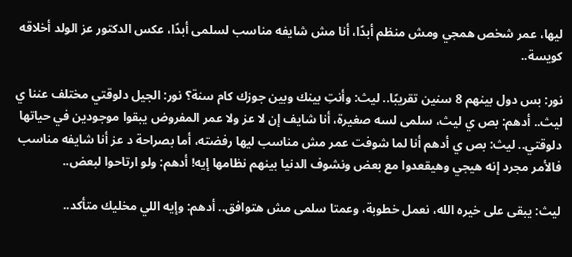ليها، عمر شخص همجي ومش منظم أبدًا، أنا مش شايفه مناسب لسلمى أبدًا، عكس الدكتور عز الولد أخلاقه كويسة..

نور: بس دول بينهم 8 سنين تقريبًا.. ليث: وأنتِ بينك وبين جوزك كام سنة؟ نور: الجيل دلوقتي مختلف عننا ي ليث.. أدهم: بص ي ليث، سلمى لسه صغيرة، أنا شايف إن لا عز ولا عمر المفروض يبقوا موجودين في حياتها دلوقتي.. ليث: بص ي أدهم أنا لما شوفت عمر مش مناسب ليها رفضته، أما بصراحة د عز أنا شايفه مناسب فالأمر مجرد إنه هيجي وهيقعدوا مع بعض ونشوف الدنيا بينهم نظامها إيه! أدهم: ولو ارتاحوا لبعض..

ليث: يبقى على خيره الله، نعمل خطوبة، وعمتا سلمى مش هتوافق.. أدهم: وإيه اللي مخليك متأكد..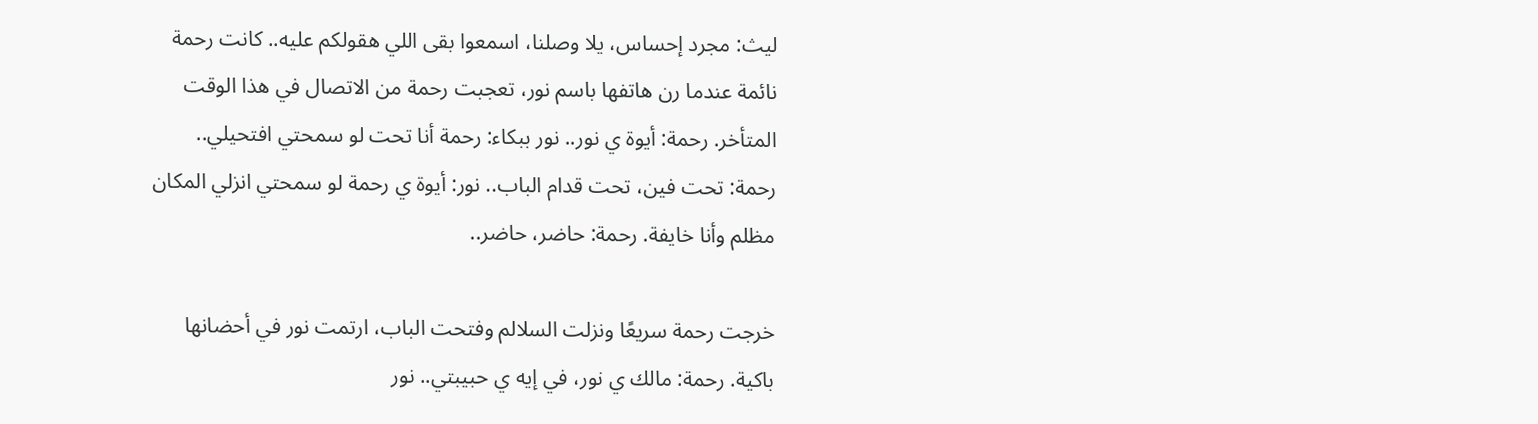ليث: مجرد إحساس، يلا وصلنا، اسمعوا بقى اللي هقولكم عليه.. كانت رحمة نائمة عندما رن هاتفها باسم نور، تعجبت رحمة من الاتصال في هذا الوقت المتأخر. رحمة: أيوة ي نور.. نور ببكاء: رحمة أنا تحت لو سمحتي افتحيلي.. رحمة: تحت فين، تحت قدام الباب.. نور: أيوة ي رحمة لو سمحتي انزلي المكان مظلم وأنا خايفة. رحمة: حاضر، حاضر..

خرجت رحمة سريعًا ونزلت السلالم وفتحت الباب، ارتمت نور في أحضانها باكية. رحمة: مالك ي نور، في إيه ي حبيبتي.. نور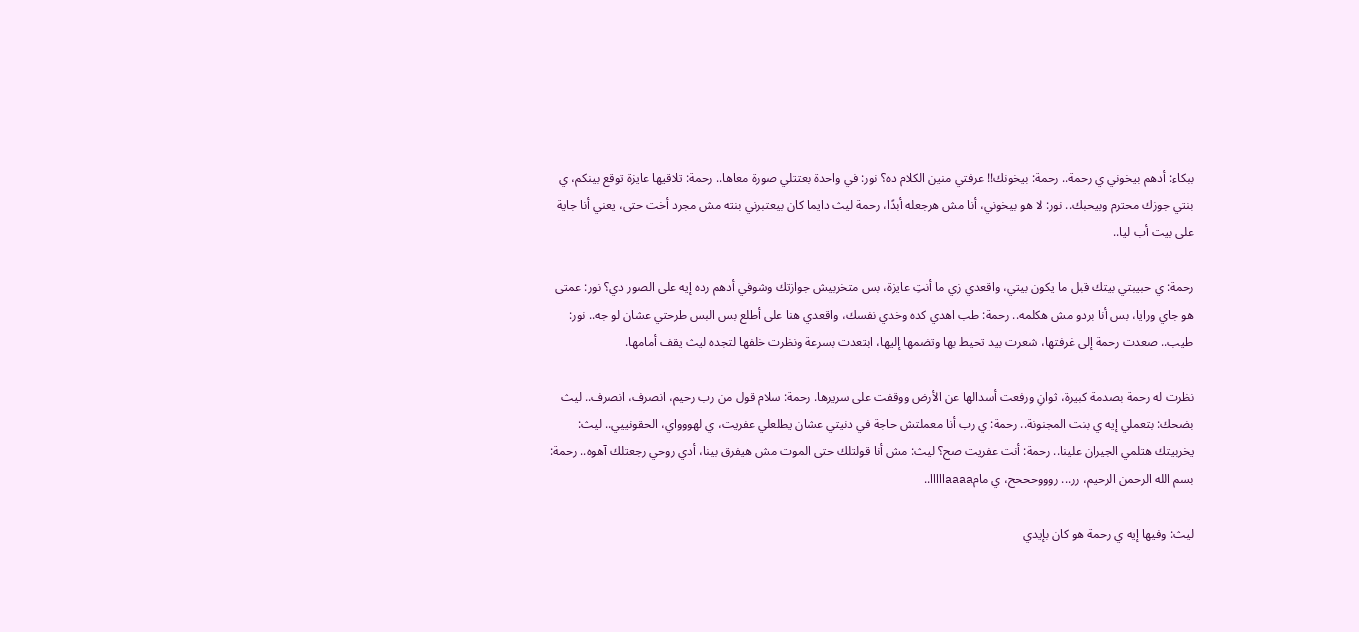ببكاء: أدهم بيخوني ي رحمة.. رحمة: بيخونك!! عرفتي منين الكلام ده؟ نور: في واحدة بعتتلي صورة معاها.. رحمة: تلاقيها عايزة توقع بينكم، ي بنتي جوزك محترم وبيحبك.. نور: لا هو بيخوني، أنا مش هرجعله أبدًا، رحمة ليث دايما كان بيعتبرني بنته مش مجرد أخت حتى، يعني أنا جاية على بيت أب ليا..

رحمة: ي حبيبتي بيتك قبل ما يكون بيتي، واقعدي زي ما أنتِ عايزة، بس متخربيش جوازتك وشوفي أدهم رده إيه على الصور دي؟ نور: عمتى هو جاي ورايا، بس أنا بردو مش هكلمه.. رحمة: طب اهدي كده وخدي نفسك، واقعدي هنا على أطلع بس البس طرحتي عشان لو جه.. نور: طيب.. صعدت رحمة إلى غرفتها، شعرت بيد تحيط بها وتضمها إليها، ابتعدت بسرعة ونظرت خلفها لتجده ليث يقف أمامها.

نظرت له رحمة بصدمة كبيرة، ثوانِ ورفعت أسدالها عن الأرض ووقفت على سريرها. رحمة: سلام قول من رب رحيم، انصرف، انصرف.. ليث بضحك: بتعملي إيه ي بنت المجنونة.. رحمة: ي رب أنا معملتش حاجة في دنيتي عشان يطلعلي عفريت، ي لهووواي، الحقونييي.. ليث: يخربيتك هتلمي الجيران علينا.. رحمة: أنت عفريت صح؟ ليث: مش أنا قولتلك حتى الموت مش هيفرق بينا، أدي روحي رجعتلك آهوه.. رحمة: بسم الله الرحمن الرحيم، رر... روووحححح، ي مامaaaaااااا..

ليث: وفيها إيه ي رحمة هو كان بإيدي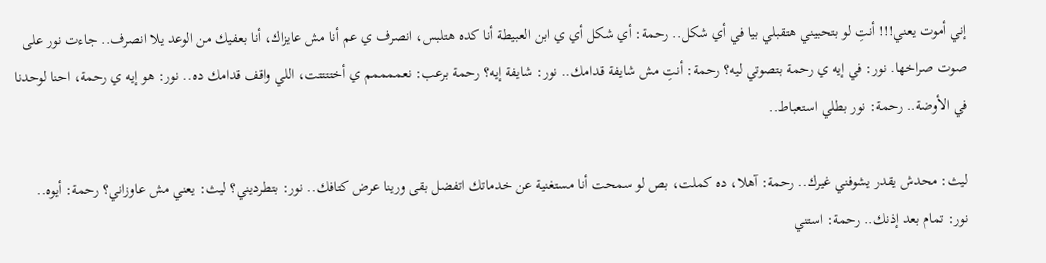إني أموت يعني!!! أنتِ لو بتحبيني هتقبلي بيا في أي شكل.. رحمة: أي شكل أي ي ابن العبيطة أنا كده هتلبس، انصرف ي عم أنا مش عايزاك، أنا بعفيك من الوعد يلا انصرف.. جاءت نور على صوت صراخها. نور: في إيه ي رحمة بتصوتي ليه؟ رحمة: أنتِ مش شايفة قدامك.. نور: شايفة إيه؟ رحمة برعب: نعممممم ي أختتتتت، اللي واقف قدامك ده.. نور: هو إيه ي رحمة، احنا لوحدنا في الأوضة.. رحمة: نور بطلي استعباط..

ليث: محدش يقدر يشوفني غيرك.. رحمة: آهلا، ده كملت، بص لو سمحت أنا مستغنية عن خدماتك اتفضل بقى ورينا عرض كتافك.. نور: بتطرديني؟ ليث: يعني مش عاوزاني؟ رحمة: أيوه.. نور: تمام بعد إذنك.. رحمة: استني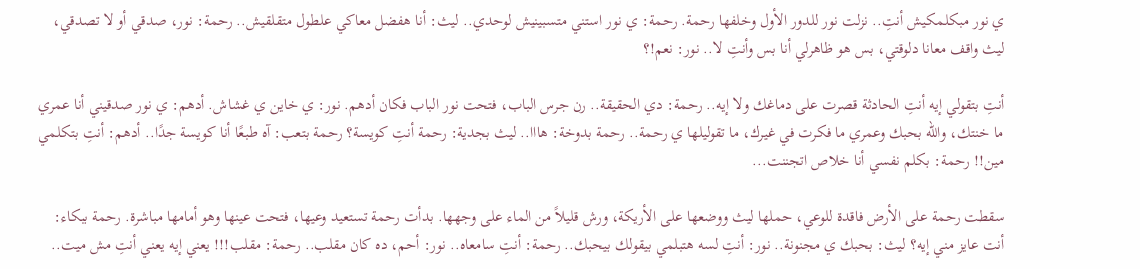ي نور مبكلمكيش أنتِ.. نزلت نور للدور الأول وخلفها رحمة. رحمة: ي نور استني متسبينيش لوحدي.. ليث: أنا هفضل معاكي علطول متقلقيش.. رحمة: نور، صدقي أو لا تصدقي، ليث واقف معانا دلوقتي، بس هو ظاهرلي أنا بس وأنتِ لا.. نور: نعم!؟

أنتِ بتقولي إيه أنتِ الحادثة قصرت على دماغك ولا إيه.. رحمة: دي الحقيقة.. رن جرس الباب، فتحت نور الباب فكان أدهم. نور: ي خاين ي غشاش. أدهم: ي نور صدقيني أنا عمري ما خنتك، والله بحبك وعمري ما فكرت في غيرك، ما تقوليلها ي رحمة.. رحمة بدوخة: هااا.. ليث بجدية: رحمة أنتِ كويسة؟ رحمة بتعب: آه طبعًا أنا كويسة جدًا.. أدهم: أنتِ بتكلمي مين!! رحمة: بكلم نفسي أنا خلاص اتجننت...

سقطت رحمة على الأرض فاقدة للوعي، حملها ليث ووضعها على الأريكة، ورش قليلاً من الماء على وجهها. بدأت رحمة تستعيد وعيها، فتحت عينها وهو أمامها مباشرة. رحمة ببكاء: أنت عايز مني إيه؟ ليث: بحبك ي مجنونة.. نور: أنتِ لسه هتبلمي بيقولك بيحبك.. رحمة: أنتِ سامعاه.. نور: أحم، ده كان مقلب.. رحمة: مقلب!!! يعني إيه يعني أنتِ مش ميت..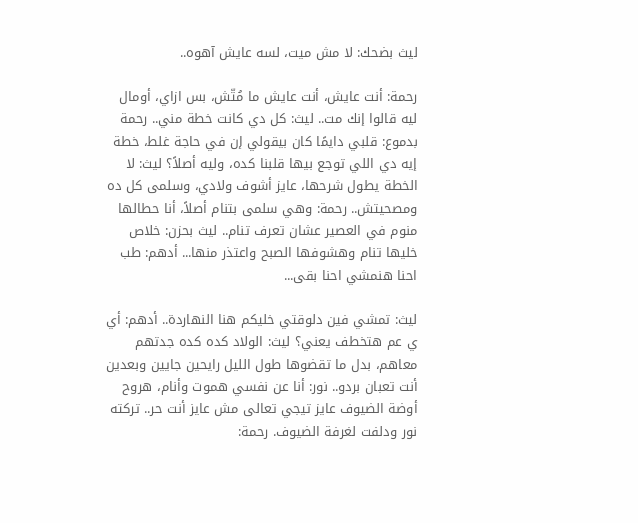ليث بضحك: لا مش ميت، لسه عايش آهوه..

رحمة: أنت عايش، أنت عايش ما مُتّش، بس ازاي، أومال ليه قالوا إنك مت.. ليث: كل دي كانت خطة مني.. رحمة بدموع: قلبي دايمًا كان بيقولي إن في حاجة غلط، خطة إيه دي اللي توجع بيها قلبنا كده، وليه أصلاً؟ ليث: لا الخطة يطول شرحها، عايز أشوف ولادي، وسلمى كل ده ومصحيتش.. رحمة: وهي سلمى بتنام أصلاً، أنا حطالها منوم في العصير عشان تعرف تنام.. ليث بحزن: خلاص خليها تنام وهشوفها الصبح واعتذر منها... أدهم: طب احنا هنمشي احنا بقى...

ليث: تمشي فين دلوقتي خليكم هنا النهاردة.. أدهم: أي ي عم هتخطف يعني؟ ليث: الولاد كده كده جدتهم معاهم، بدل ما تقضوها طول الليل رايحين جايين وبعدين أنت تعبان بردو.. نور: أنا عن نفسي هموت وأنام، هروح أوضة الضيوف عايز تيجي تعالى مش عايز أنت حر.. تركته نور ودلفت لغرفة الضيوف. رحمة: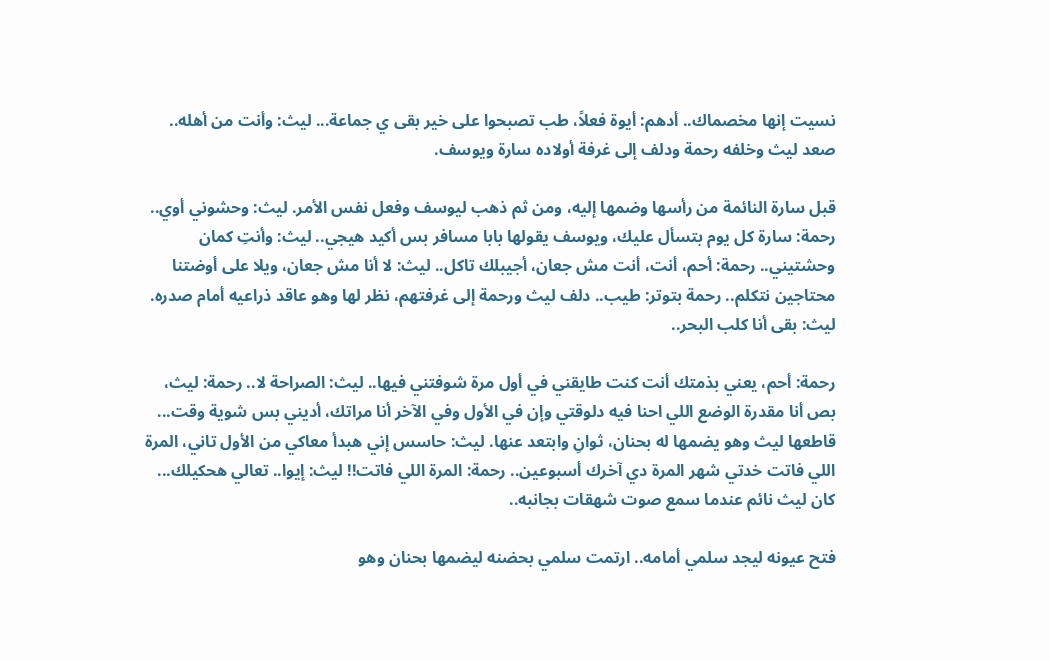نسيت إنها مخصماك.. أدهم: أيوة فعلاً، طب تصبحوا على خير بقى ي جماعة... ليث: وأنت من أهله.. صعد ليث وخلفه رحمة ودلف إلى غرفة أولاده سارة ويوسف.

قبل سارة النائمة من رأسها وضمها إليه، ومن ثم ذهب ليوسف وفعل نفس الأمر. ليث: وحشوني أوي.. رحمة: سارة كل يوم بتسأل عليك، ويوسف يقولها بابا مسافر بس أكيد هيجي.. ليث: وأنتِ كمان وحشتيني.. رحمة: أحم، أنت، أنت مش جعان، أجيبلك تاكل.. ليث: لا أنا مش جعان، ويلا على أوضتنا محتاجين نتكلم.. رحمة بتوتر: طيب.. دلف ليث ورحمة إلى غرفتهم، نظر لها وهو عاقد ذراعيه أمام صدره. ليث: بقى أنا كلب البحر..

رحمة: أحم، يعني بذمتك أنت كنت طايقني في أول مرة شوفتني فيها.. ليث: الصراحة لا.. رحمة: ليث، بص أنا مقدرة الوضع اللي احنا فيه دلوقتي وإن في الأول وفي الآخر أنا مراتك، أديني بس شوية وقت... قاطعها ليث وهو يضمها له بحنان، ثوانِ وابتعد عنها. ليث: حاسس إني هبدأ معاكي من الأول تاني، المرة اللي فاتت خدتي شهر المرة دي آخرك أسبوعين.. رحمة: المرة اللي فاتت!! ليث: إيوا.. تعالي هحكيلك... كان ليث نائم عندما سمع صوت شهقات بجانبه..

فتح عيونه ليجد سلمي أمامه.. ارتمت سلمي بحضنه ليضمها بحنان وهو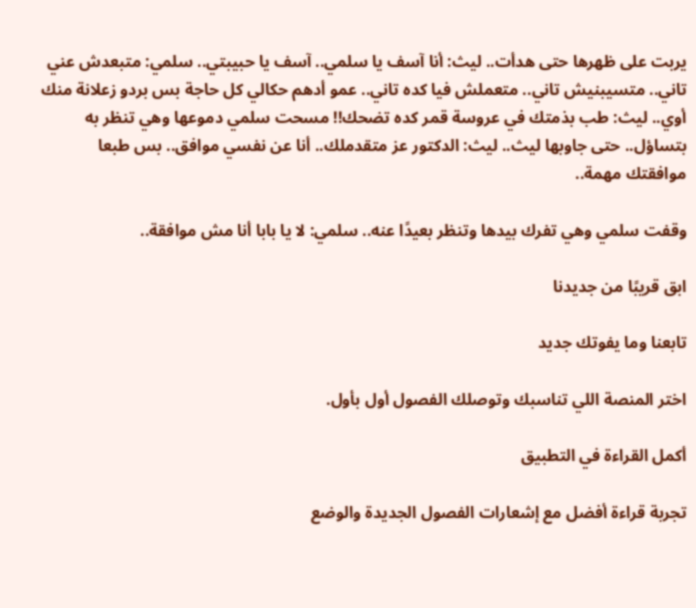يربت على ظهرها حتى هدأت.. ليث: أنا آسف يا سلمي.. آسف يا حبيبتي.. سلمي: متبعدش عني تاني.. متسيبنيش تاني.. متعملش فيا كده تاني.. عمو أدهم حكالي كل حاجة بس بردو زعلانة منك أوي.. ليث: طب بذمتك في عروسة قمر كده تضحك!! مسحت سلمي دموعها وهي تنظر به بتساؤل.. حتى جاوبها ليث.. ليث: الدكتور عز متقدملك.. أنا عن نفسي موافق.. بس طبعا موافقتك مهمة..

وقفت سلمي وهي تفرك بيدها وتنظر بعيدًا عنه.. سلمي: لا يا بابا أنا مش موافقة..

ابق قريبًا من جديدنا

تابعنا وما يفوتك جديد

اختر المنصة اللي تناسبك وتوصلك الفصول أول بأول.

أكمل القراءة في التطبيق

تجربة قراءة أفضل مع إشعارات الفصول الجديدة والوضع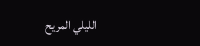الليلي المريح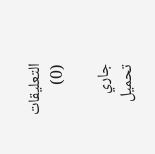التعليقات (0)

جاري تحميل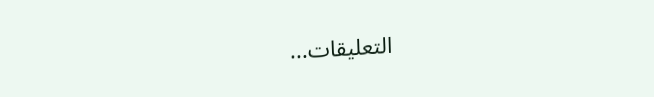التعليقات...